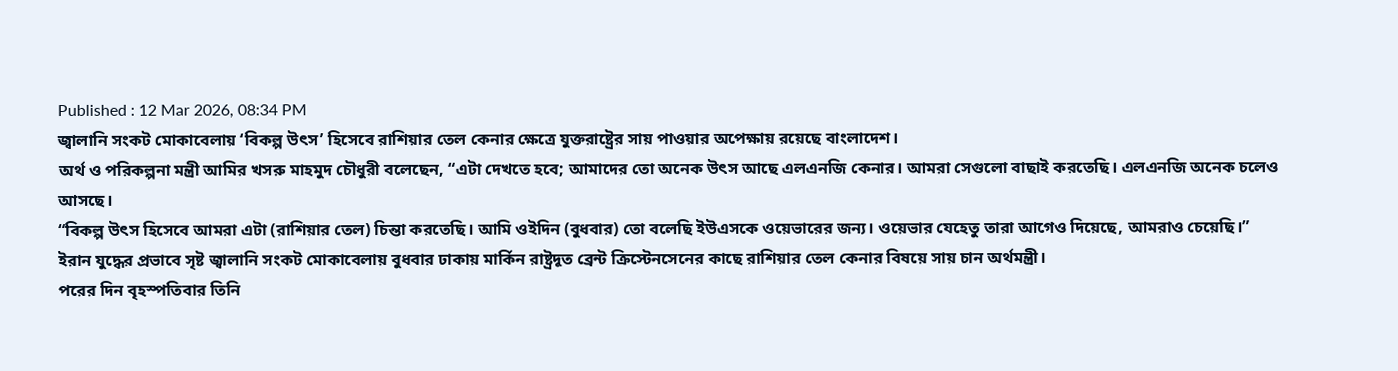Published : 12 Mar 2026, 08:34 PM
জ্বালানি সংকট মোকাবেলায় ‘বিকল্প উৎস’ হিসেবে রাশিয়ার তেল কেনার ক্ষেত্রে যুক্তরাষ্ট্রের সায় পাওয়ার অপেক্ষায় রয়েছে বাংলাদেশ।
অর্থ ও পরিকল্পনা মন্ত্রী আমির খসরু মাহমুদ চৌধুরী বলেছেন, “এটা দেখতে হবে; আমাদের তো অনেক উৎস আছে এলএনজি কেনার। আমরা সেগুলো বাছাই করতেছি। এলএনজি অনেক চলেও আসছে।
“বিকল্প উৎস হিসেবে আমরা এটা (রাশিয়ার তেল) চিন্তা করতেছি। আমি ওইদিন (বুধবার) তো বলেছি ইউএসকে ওয়েভারের জন্য। ওয়েভার যেহেতু তারা আগেও দিয়েছে, আমরাও চেয়েছি।”
ইরান যুদ্ধের প্রভাবে সৃষ্ট জ্বালানি সংকট মোকাবেলায় বুধবার ঢাকায় মার্কিন রাষ্ট্রদূত ব্রেন্ট ক্রিস্টেনসেনের কাছে রাশিয়ার তেল কেনার বিষয়ে সায় চান অর্থমন্ত্রী।
পরের দিন বৃহস্পতিবার তিনি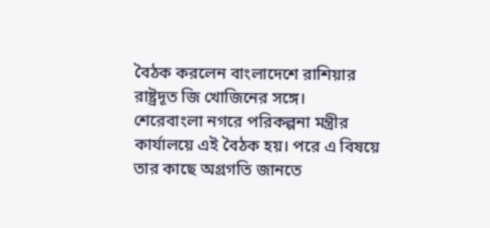বৈঠক করলেন বাংলাদেশে রাশিয়ার রাষ্ট্রদূত জি খোজিনের সঙ্গে।
শেরেবাংলা নগরে পরিকল্পনা মন্ত্রীর কার্যালয়ে এই বৈঠক হয়। পরে এ বিষয়ে তার কাছে অগ্রগতি জানতে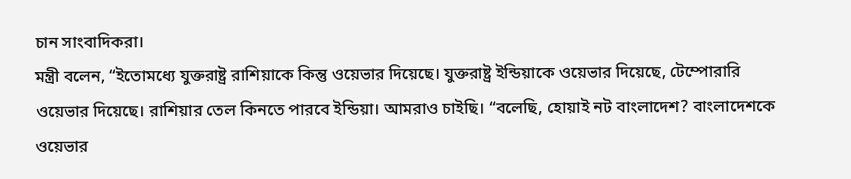চান সাংবাদিকরা।
মন্ত্রী বলেন, “ইতোমধ্যে যুক্তরাষ্ট্র রাশিয়াকে কিন্তু ওয়েভার দিয়েছে। যুক্তরাষ্ট্র ইন্ডিয়াকে ওয়েভার দিয়েছে, টেম্পোরারি ওয়েভার দিয়েছে। রাশিয়ার তেল কিনতে পারবে ইন্ডিয়া। আমরাও চাইছি। “বলেছি, হোয়াই নট বাংলাদেশ? বাংলাদেশকে ওয়েভার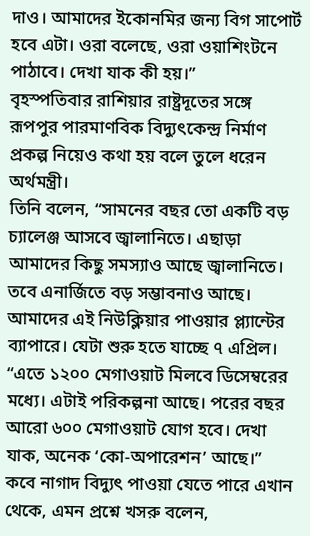দাও। আমাদের ইকোনমির জন্য বিগ সাপোর্ট হবে এটা। ওরা বলেছে, ওরা ওয়াশিংটনে পাঠাবে। দেখা যাক কী হয়।”
বৃহস্পতিবার রাশিয়ার রাষ্ট্রদূতের সঙ্গে রূপপুর পারমাণবিক বিদ্যুৎকেন্দ্র নির্মাণ প্রকল্প নিয়েও কথা হয় বলে তুলে ধরেন অর্থমন্ত্রী।
তিনি বলেন, “সামনের বছর তো একটি বড় চ্যালেঞ্জ আসবে জ্বালানিতে। এছাড়া আমাদের কিছু সমস্যাও আছে জ্বালানিতে। তবে এনার্জিতে বড় সম্ভাবনাও আছে। আমাদের এই নিউক্লিয়ার পাওয়ার প্ল্যান্টের ব্যাপারে। যেটা শুরু হতে যাচ্ছে ৭ এপ্রিল।
“এতে ১২০০ মেগাওয়াট মিলবে ডিসেম্বরের মধ্যে। এটাই পরিকল্পনা আছে। পরের বছর আরো ৬০০ মেগাওয়াট যোগ হবে। দেখা যাক, অনেক ‘কো-অপারেশন’ আছে।”
কবে নাগাদ বিদ্যুৎ পাওয়া যেতে পারে এখান থেকে, এমন প্রশ্নে খসরু বলেন,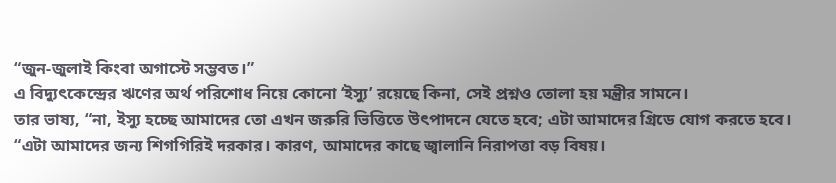“জুন-জুলাই কিংবা অগাস্টে সম্ভবত।”
এ বিদ্যুৎকেন্দ্রের ঋণের অর্থ পরিশোধ নিয়ে কোনো ‘ইস্যু’ রয়েছে কিনা, সেই প্রশ্নও তোলা হয় মন্ত্রীর সামনে।
তার ভাষ্য, “না, ইস্যু হচ্ছে আমাদের তো এখন জরুরি ভিত্তিতে উৎপাদনে যেতে হবে; এটা আমাদের গ্রিডে যোগ করতে হবে।
“এটা আমাদের জন্য শিগগিরিই দরকার। কারণ, আমাদের কাছে জ্বালানি নিরাপত্তা বড় বিষয়।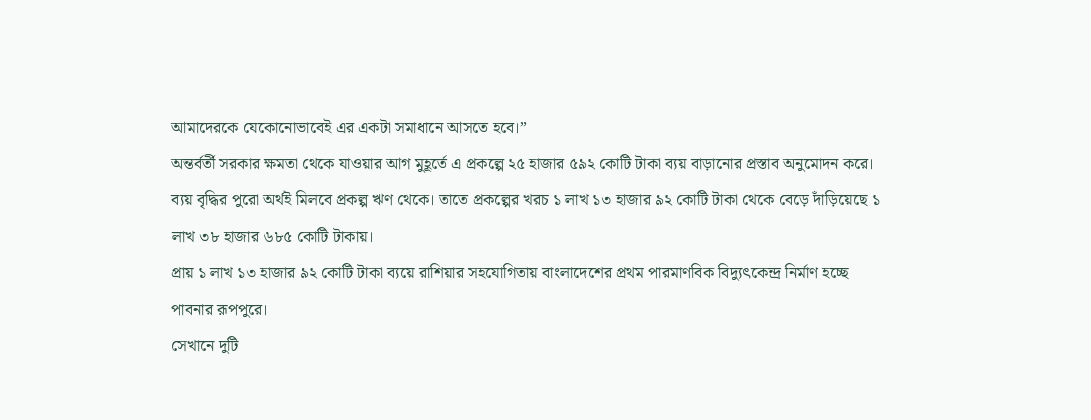আমাদেরকে যেকোনোভাবেই এর একটা সমাধানে আসতে হবে।”
অন্তর্বর্তী সরকার ক্ষমতা থেকে যাওয়ার আগ মুহূর্তে এ প্রকল্পে ২৫ হাজার ৫৯২ কোটি টাকা ব্যয় বাড়ানোর প্রস্তাব অনুমোদন করে।
ব্যয় বৃদ্ধির পুরো অর্থই মিলবে প্রকল্প ঋণ থেকে। তাতে প্রকল্পের খরচ ১ লাখ ১৩ হাজার ৯২ কোটি টাকা থেকে বেড়ে দাঁড়িয়েছে ১ লাখ ৩৮ হাজার ৬৮৫ কোটি টাকায়।
প্রায় ১ লাখ ১৩ হাজার ৯২ কোটি টাকা ব্যয়ে রাশিয়ার সহযোগিতায় বাংলাদেশের প্রথম পারমাণবিক বিদ্যুৎকেন্দ্র নির্মাণ হচ্ছে পাবনার রূপপুরে।
সেখানে দুটি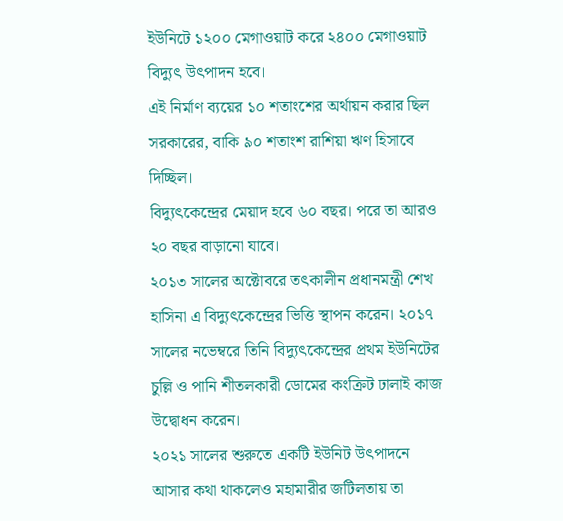ইউনিটে ১২০০ মেগাওয়াট করে ২৪০০ মেগাওয়াট বিদ্যুৎ উৎপাদন হবে।
এই নির্মাণ ব্যয়ের ১০ শতাংশের অর্থায়ন করার ছিল সরকারের, বাকি ৯০ শতাংশ রাশিয়া ঋণ হিসাবে দিচ্ছিল।
বিদ্যুৎকেন্দ্রের মেয়াদ হবে ৬০ বছর। পরে তা আরও ২০ বছর বাড়ানো যাবে।
২০১৩ সালের অক্টোবরে তৎকালীন প্রধানমন্ত্রী শেখ হাসিনা এ বিদ্যুৎকেন্দ্রের ভিত্তি স্থাপন করেন। ২০১৭ সালের নভেম্বরে তিনি বিদ্যুৎকেন্দ্রের প্রথম ইউনিটের চুল্লি ও পানি শীতলকারী ডোমের কংক্রিট ঢালাই কাজ উদ্বোধন করেন।
২০২১ সালের শুরুতে একটি ইউনিট উৎপাদনে আসার কথা থাকলেও মহামারীর জটিলতায় তা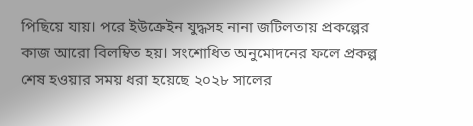পিছিয়ে যায়। পরে ইউক্রেইন যুদ্ধসহ নানা জটিলতায় প্রকল্পের কাজ আরো বিলম্বিত হয়। সংশোধিত অনুমোদনের ফলে প্রকল্প শেষ হওয়ার সময় ধরা হয়েছে ২০২৮ সালের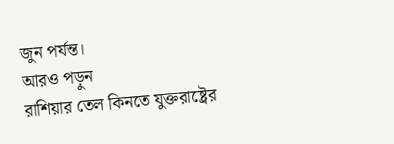জুন পর্যন্ত।
আরও পড়ুন
রাশিয়ার তেল কিনতে যুক্তরাষ্ট্রের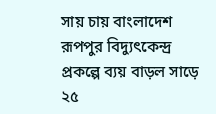সায় চায় বাংলাদেশ
রূপপুর বিদ্যুৎকেন্দ্র প্রকল্পে ব্যয় বাড়ল সাড়ে ২৫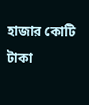হাজার কোটি টাকা